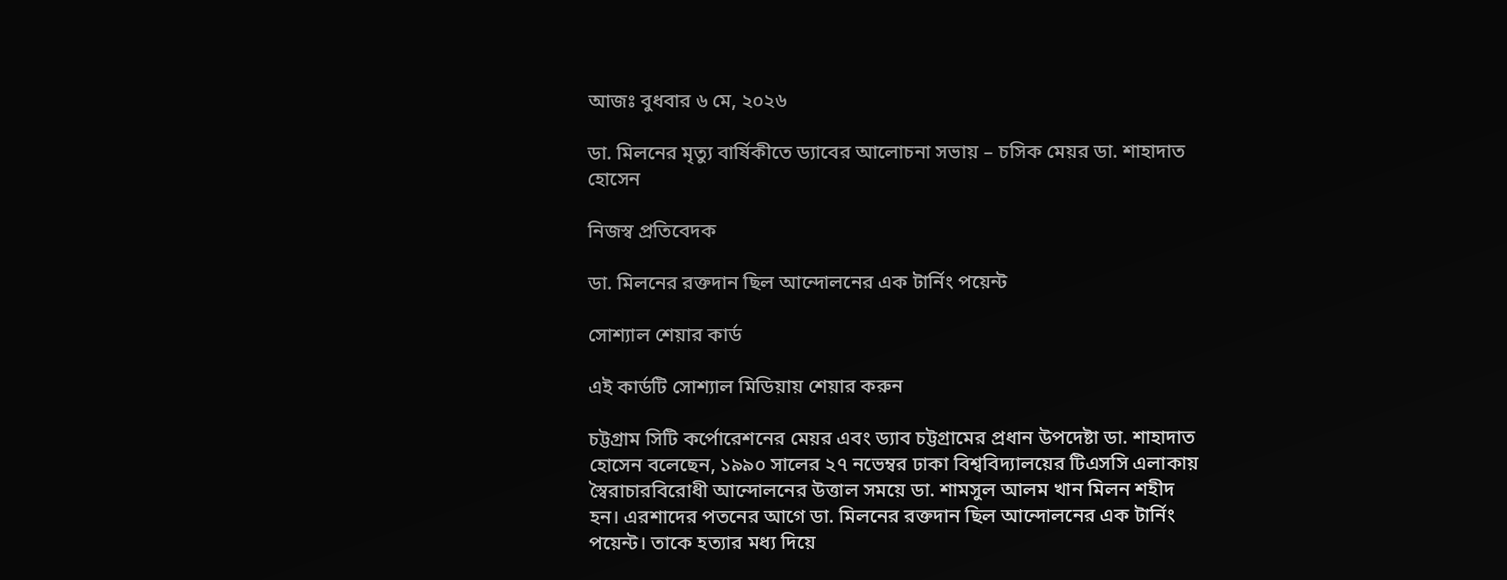আজঃ বুধবার ৬ মে, ২০২৬

ডা. মিলনের মৃত্যু বার্ষিকীতে ড্যাবের আলোচনা সভায় – চসিক মেয়র ডা. শাহাদাত হোসেন

নিজস্ব প্রতিবেদক

ডা. মিলনের রক্তদান ছিল আন্দোলনের এক টার্নিং পয়েন্ট

সোশ্যাল শেয়ার কার্ড

এই কার্ডটি সোশ্যাল মিডিয়ায় শেয়ার করুন

চট্টগ্রাম সিটি কর্পোরেশনের মেয়র এবং ড্যাব চট্টগ্রামের প্রধান উপদেষ্টা ডা. শাহাদাত হোসেন বলেছেন, ১৯৯০ সালের ২৭ নভেম্বর ঢাকা বিশ্ববিদ্যালয়ের টিএসসি এলাকায় স্বৈরাচারবিরোধী আন্দোলনের উত্তাল সময়ে ডা. শামসুল আলম খান মিলন শহীদ হন। এরশাদের পতনের আগে ডা. মিলনের রক্তদান ছিল আন্দোলনের এক টার্নিং পয়েন্ট। তাকে হত্যার মধ্য দিয়ে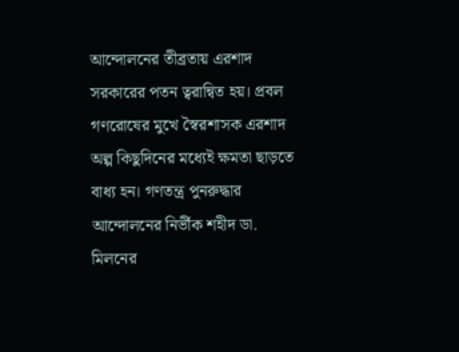আন্দোলনের তীব্রতায় এরশাদ সরকারের পতন ত্বরান্বিত হয়। প্রবল গণরোষের মুখে স্বৈরশাসক এরশাদ অল্প কিছুদিনের মধ্যেই ক্ষমতা ছাড়তে বাধ্য হন। গণতন্ত্র পুনরুদ্ধার আন্দোলনের নির্ভীক শহীদ ডা. মিলনের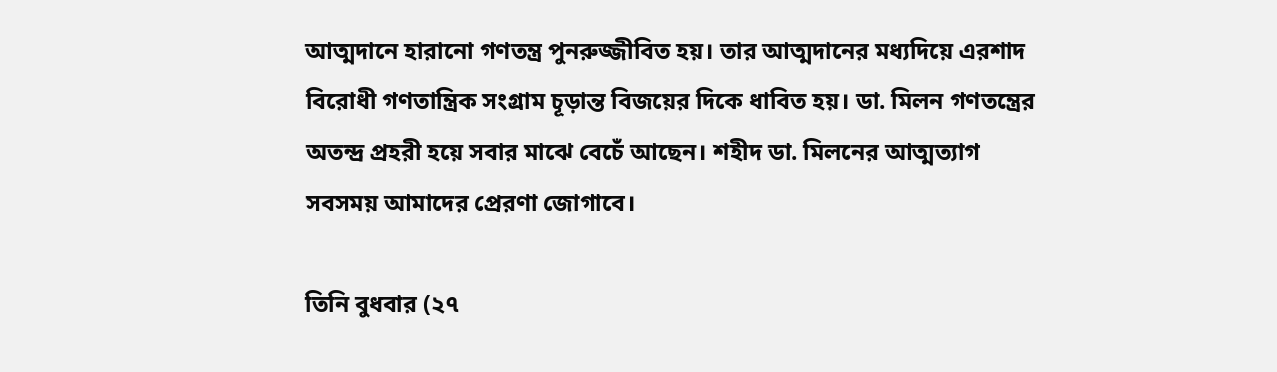আত্মদানে হারানো গণতন্ত্র পুনরুজ্জীবিত হয়। তার আত্মদানের মধ্যদিয়ে এরশাদ বিরোধী গণতান্ত্রিক সংগ্রাম চূড়ান্ত বিজয়ের দিকে ধাবিত হয়। ডা. মিলন গণতন্ত্রের অতন্দ্র প্রহরী হয়ে সবার মাঝে বেচেঁ আছেন। শহীদ ডা. মিলনের আত্মত্যাগ সবসময় আমাদের প্রেরণা জোগাবে।

তিনি বুধবার (২৭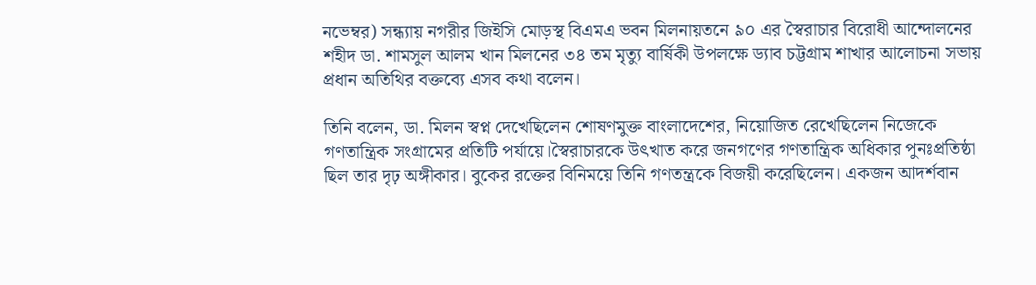নভেম্বর) সন্ধ্যায় নগরীর জিইসি মোড়স্থ বিএমএ ভবন মিলনায়তনে ৯০ এর স্বৈরাচার বিরোধী আন্দোলনের শহীদ ডা. শামসুল আলম খান মিলনের ৩৪ তম মৃত্যু বার্ষিকী উপলক্ষে ড্যাব চট্টগ্রাম শাখার আলোচনা সভায় প্রধান অতিথির বক্তব্যে এসব কথা বলেন।

তিনি বলেন, ডা. মিলন স্বপ্ন দেখেছিলেন শোষণমুক্ত বাংলাদেশের, নিয়োজিত রেখেছিলেন নিজেকে গণতান্ত্রিক সংগ্রামের প্রতিটি পর্যায়ে।স্বৈরাচারকে উৎখাত করে জনগণের গণতান্ত্রিক অধিকার পুনঃপ্রতিষ্ঠা ছিল তার দৃঢ় অঙ্গীকার। বুকের রক্তের বিনিময়ে তিনি গণতন্ত্রকে বিজয়ী করেছিলেন। একজন আদর্শবান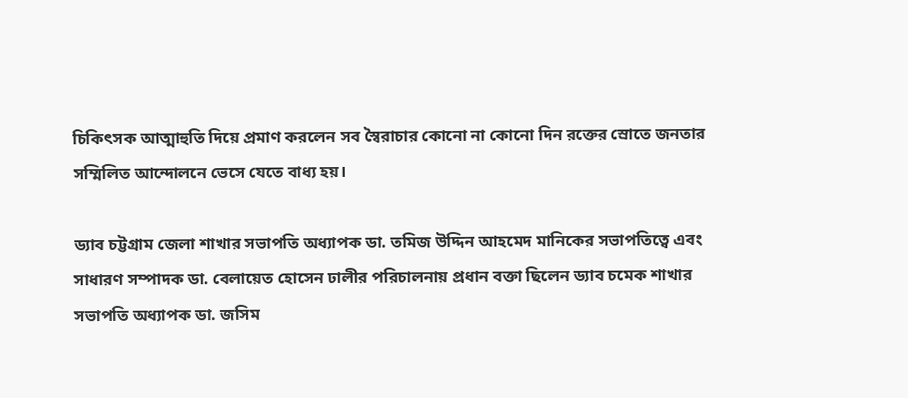চিকিৎসক আত্মাহুতি দিয়ে প্রমাণ করলেন সব স্বৈরাচার কোনো না কোনো দিন রক্তের স্রোতে জনতার সম্মিলিত আন্দোলনে ভেসে যেতে বাধ্য হয়।

ড্যাব চট্টগ্রাম জেলা শাখার সভাপতি অধ্যাপক ডা. তমিজ উদ্দিন আহমেদ মানিকের সভাপতিত্বে এবং সাধারণ সম্পাদক ডা. বেলায়েত হোসেন ঢালীর পরিচালনায় প্রধান বক্তা ছিলেন ড্যাব চমেক শাখার সভাপতি অধ্যাপক ডা. জসিম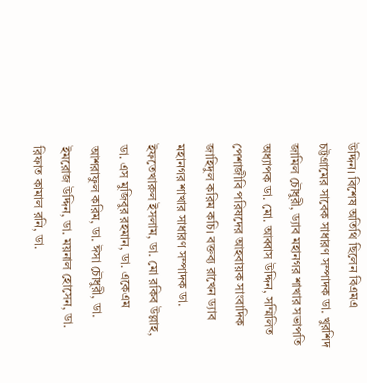উদ্দিন। বিশেষ অতিথি ছিলেন বিএমএ চট্টগ্রামের সাবেক সাধারণ সম্পাদক ডা. খুরশিদ জামিল চৌধুরী, ড্যাব মহানগর শাখার সভাপতি অধ্যাপক ডা. মো. আব্বাস উদ্দিন, সম্মিলিত পেশাজীবি পরিষদের আহবায়ক সাংবাদিক জাহিদুল করিম কচি। বক্তব্য রাখেন ড্যাব মহানগর শাখার সাধারণ সম্পাদক ডা. ইফতেখারুল ইসলাম, ডা. মো রকিব উল্লাহ, ডা. এস মুজিবুর রহমান, ডা. একেএম আশরাফুল করিম, ডা. ঈসা চৌধুরী, ডা. ইমরোজ উদ্দিন, ডা. ময়নাল হোসেন, ডা. রিফাত কামাল রনি, ডা.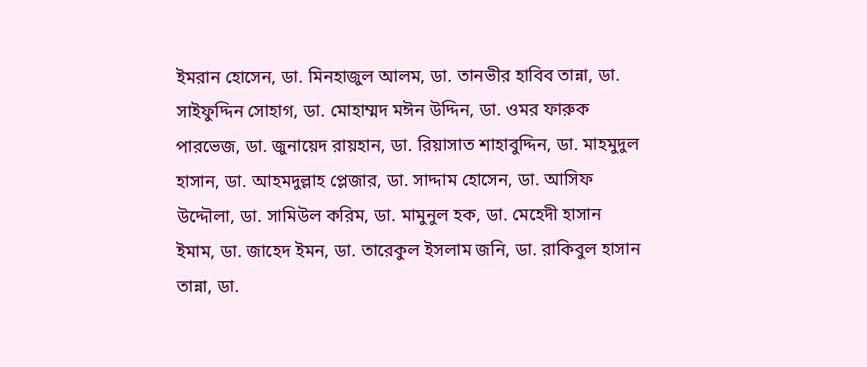ইমরান হোসেন, ডা. মিনহাজুল আলম, ডা. তানভীর হাবিব তান্না, ডা. সাইফুদ্দিন সোহাগ, ডা. মোহাম্মদ মঈন উদ্দিন, ডা. ওমর ফারুক পারভেজ, ডা. জুনায়েদ রায়হান, ডা. রিয়াসাত শাহাবুদ্দিন, ডা. মাহমুদুল হাসান, ডা. আহমদুল্লাহ প্লেজার, ডা. সাদ্দাম হোসেন, ডা. আসিফ উদ্দৌলা, ডা. সামিউল করিম, ডা. মামুনুল হক, ডা. মেহেদী হাসান ইমাম, ডা. জাহেদ ইমন, ডা. তারেকুল ইসলাম জনি, ডা. রাকিবুল হাসান তান্না, ডা.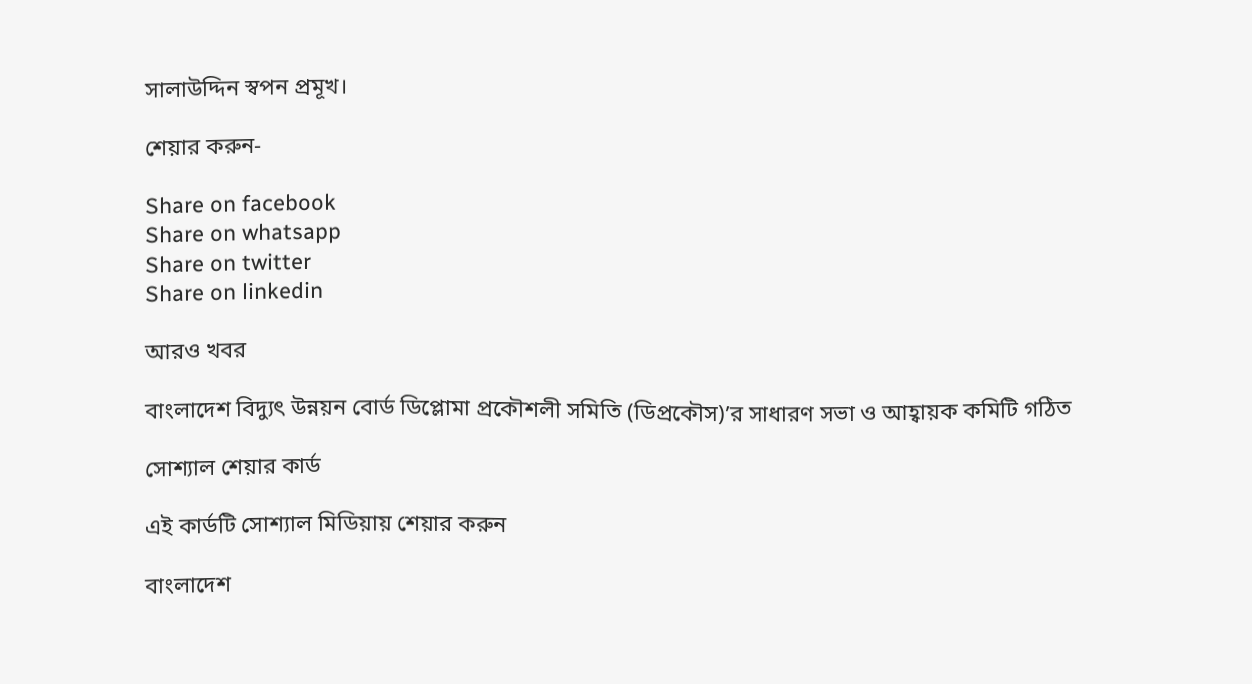সালাউদ্দিন স্বপন প্রমূখ।

শেয়ার করুন-

Share on facebook
Share on whatsapp
Share on twitter
Share on linkedin

আরও খবর

বাংলাদেশ বিদ্যুৎ উন্নয়ন বোর্ড ডিপ্লোমা প্রকৌশলী সমিতি (ডিপ্রকৌস)’র সাধারণ সভা ও আহ্বায়ক কমিটি গঠিত

সোশ্যাল শেয়ার কার্ড

এই কার্ডটি সোশ্যাল মিডিয়ায় শেয়ার করুন

বাংলাদেশ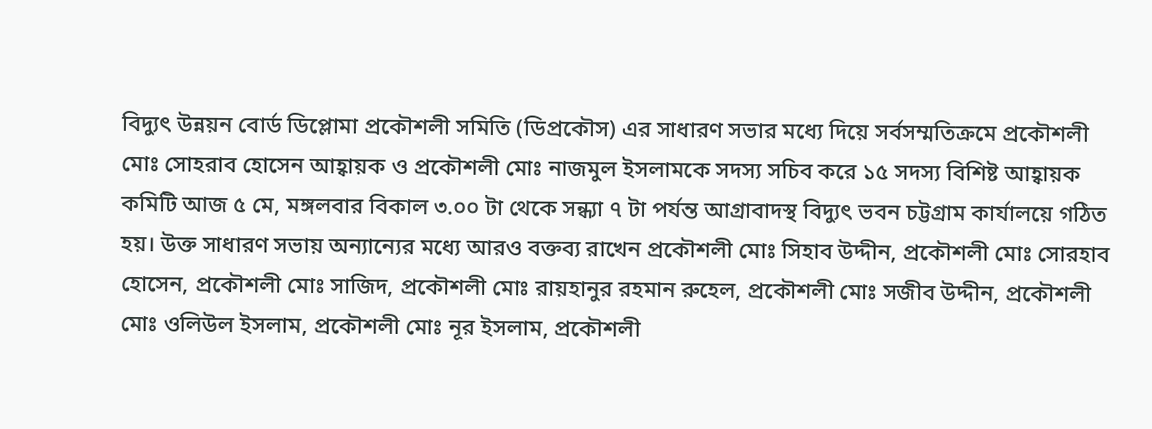বিদ্যুৎ উন্নয়ন বোর্ড ডিপ্লোমা প্রকৌশলী সমিতি (ডিপ্রকৌস) এর সাধারণ সভার মধ্যে দিয়ে সর্বসম্মতিক্রমে প্রকৌশলী মোঃ সোহরাব হোসেন আহ্বায়ক ও প্রকৌশলী মোঃ নাজমুল ইসলামকে সদস্য সচিব করে ১৫ সদস্য বিশিষ্ট আহ্বায়ক কমিটি আজ ৫ মে, মঙ্গলবার বিকাল ৩.০০ টা থেকে সন্ধ্যা ৭ টা পর্যন্ত আগ্রাবাদস্থ বিদ্যুৎ ভবন চট্টগ্রাম কার্যালয়ে গঠিত হয়। উক্ত সাধারণ সভায় অন্যান্যের মধ্যে আরও বক্তব্য রাখেন প্রকৌশলী মোঃ সিহাব উদ্দীন, প্রকৌশলী মোঃ সোরহাব হোসেন, প্রকৌশলী মোঃ সাজিদ, প্রকৌশলী মোঃ রায়হানুর রহমান রুহেল, প্রকৌশলী মোঃ সজীব উদ্দীন, প্রকৌশলী মোঃ ওলিউল ইসলাম, প্রকৌশলী মোঃ নূর ইসলাম, প্রকৌশলী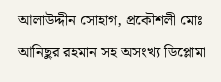আলাউদ্দীন সোহাগ, প্রকৌশলী মোঃ আনিছুর রহমান সহ অসংখ্য ডিপ্লোমা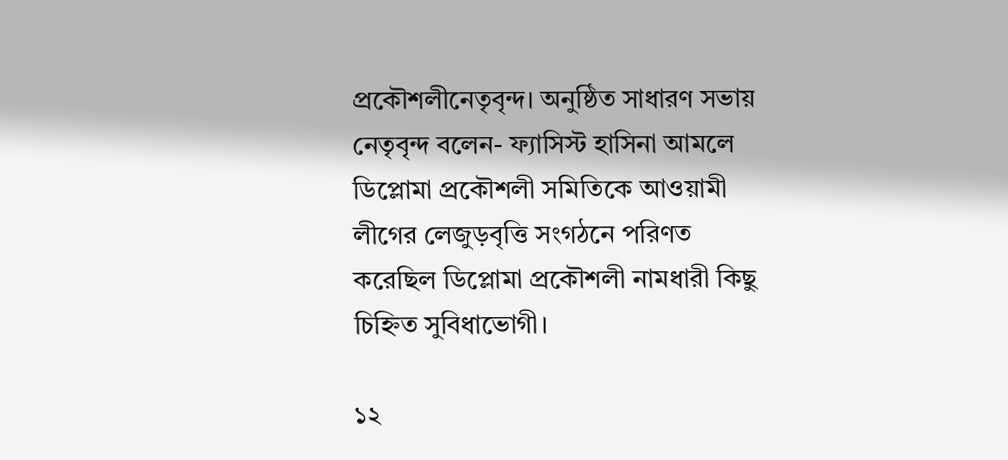প্রকৌশলীনেতৃবৃন্দ। অনুষ্ঠিত সাধারণ সভায় নেতৃবৃন্দ বলেন- ফ্যাসিস্ট হাসিনা আমলে ডিপ্লোমা প্রকৌশলী সমিতিকে আওয়ামী লীগের লেজুড়বৃত্তি সংগঠনে পরিণত করেছিল ডিপ্লোমা প্রকৌশলী নামধারী কিছু চিহ্নিত সুবিধাভোগী।

১২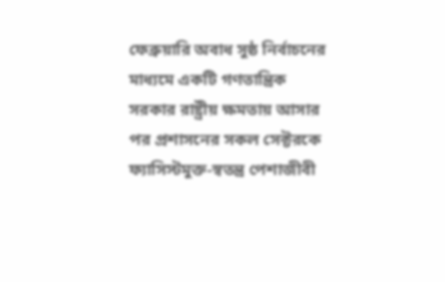ফেব্রুয়ারি অবাধ সুষ্ঠ নির্বাচনের মাধ্যমে একটি গণতান্ত্রিক সরকার রাষ্ট্রীয় ক্ষমতায় আসার পর প্রশাসনের সকল সেক্টরকে ফ্যাসিস্টমুক্ত-স্বতন্ত্র পেশাজীবী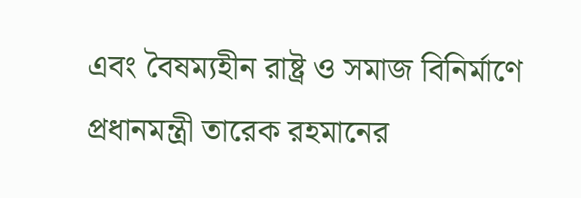এবং বৈষম্যহীন রাষ্ট্র ও সমাজ বিনির্মাণে প্রধানমন্ত্রী তারেক রহমানের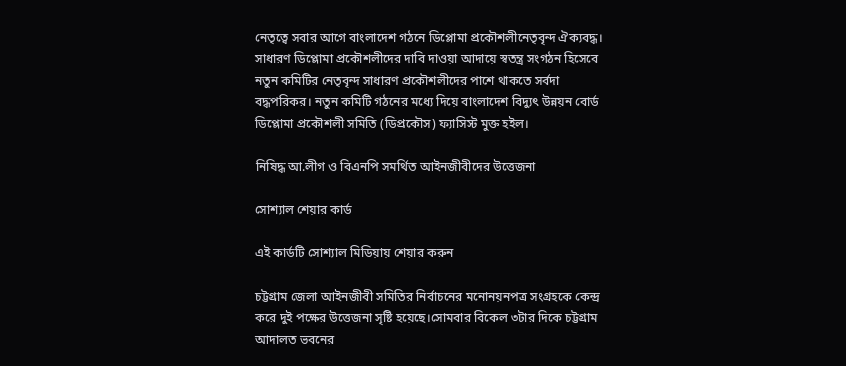নেতৃত্বে সবার আগে বাংলাদেশ গঠনে ডিপ্লোমা প্রকৌশলীনেতৃবৃন্দ ঐক্যবদ্ধ। সাধারণ ডিপ্লোমা প্রকৌশলীদের দাবি দাওয়া আদায়ে স্বতন্ত্র সংগঠন হিসেবে নতুন কমিটির নেতৃবৃন্দ সাধারণ প্রকৌশলীদের পাশে থাকতে সর্বদা বদ্ধপরিকর। নতুন কমিটি গঠনের মধ্যে দিয়ে বাংলাদেশ বিদ্যুৎ উন্নয়ন বোর্ড ডিপ্লোমা প্রকৌশলী সমিতি (ডিপ্রকৌস) ফ্যাসিস্ট মুক্ত হইল।

নিষিদ্ধ আ.লীগ ও বিএনপি সমর্থিত আইনজীবীদের উত্তেজনা

সোশ্যাল শেয়ার কার্ড

এই কার্ডটি সোশ্যাল মিডিয়ায় শেয়ার করুন

চট্টগ্রাম জেলা আইনজীবী সমিতির নির্বাচনের মনোনয়নপত্র সংগ্রহকে কেন্দ্র করে দুই পক্ষের উত্তেজনা সৃষ্টি হয়েছে।সোমবার বিকেল ৩টার দিকে চট্টগ্রাম আদালত ভবনের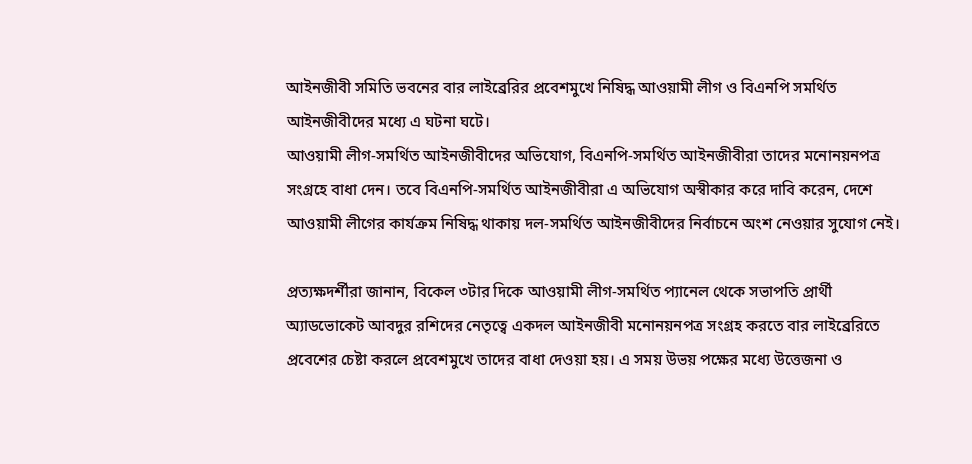আইনজীবী সমিতি ভবনের বার লাইব্রেরির প্রবেশমুখে নিষিদ্ধ আওয়ামী লীগ ও বিএনপি সমর্থিত আইনজীবীদের মধ্যে এ ঘটনা ঘটে।
আওয়ামী লীগ-সমর্থিত আইনজীবীদের অভিযোগ, বিএনপি-সমর্থিত আইনজীবীরা তাদের মনোনয়নপত্র সংগ্রহে বাধা দেন। তবে বিএনপি-সমর্থিত আইনজীবীরা এ অভিযোগ অস্বীকার করে দাবি করেন, দেশে আওয়ামী লীগের কার্যক্রম নিষিদ্ধ থাকায় দল-সমর্থিত আইনজীবীদের নির্বাচনে অংশ নেওয়ার সুযোগ নেই।

প্রত্যক্ষদর্শীরা জানান, বিকেল ৩টার দিকে আওয়ামী লীগ-সমর্থিত প্যানেল থেকে সভাপতি প্রার্থী অ্যাডভোকেট আবদুর রশিদের নেতৃত্বে একদল আইনজীবী মনোনয়নপত্র সংগ্রহ করতে বার লাইব্রেরিতে প্রবেশের চেষ্টা করলে প্রবেশমুখে তাদের বাধা দেওয়া হয়। এ সময় উভয় পক্ষের মধ্যে উত্তেজনা ও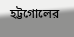হট্টগোলের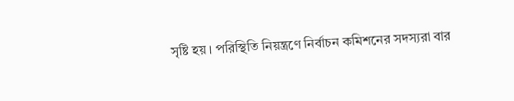সৃষ্টি হয়। পরিস্থিতি নিয়ন্ত্রণে নির্বাচন কমিশনের সদস্যরা বার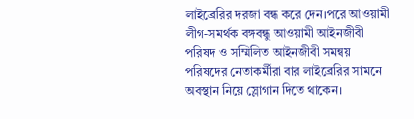লাইব্রেরির দরজা বন্ধ করে দেন।পরে আওয়ামী লীগ-সমর্থক বঙ্গবন্ধু আওয়ামী আইনজীবী পরিষদ ও সম্মিলিত আইনজীবী সমন্বয় পরিষদের নেতাকর্মীরা বার লাইব্রেরির সামনে অবস্থান নিয়ে স্লোগান দিতে থাকেন।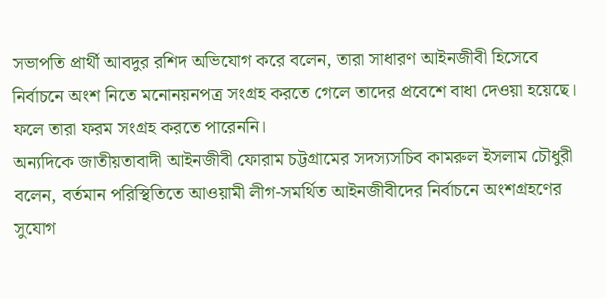সভাপতি প্রার্থী আবদুর রশিদ অভিযোগ করে বলেন, তারা সাধারণ আইনজীবী হিসেবে নির্বাচনে অংশ নিতে মনোনয়নপত্র সংগ্রহ করতে গেলে তাদের প্রবেশে বাধা দেওয়া হয়েছে। ফলে তারা ফরম সংগ্রহ করতে পারেননি।
অন্যদিকে জাতীয়তাবাদী আইনজীবী ফোরাম চট্টগ্রামের সদস্যসচিব কামরুল ইসলাম চৌধুরী বলেন, বর্তমান পরিস্থিতিতে আওয়ামী লীগ-সমর্থিত আইনজীবীদের নির্বাচনে অংশগ্রহণের সুযোগ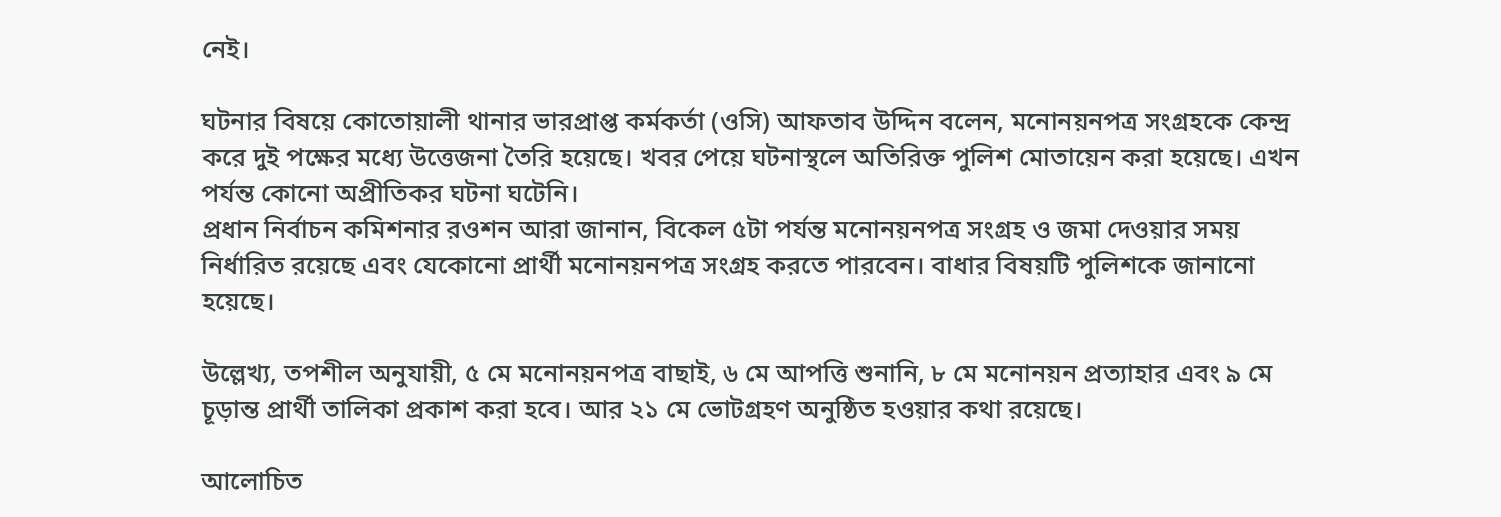নেই।

ঘটনার বিষয়ে কোতোয়ালী থানার ভারপ্রাপ্ত কর্মকর্তা (ওসি) আফতাব উদ্দিন বলেন, মনোনয়নপত্র সংগ্রহকে কেন্দ্র করে দুই পক্ষের মধ্যে উত্তেজনা তৈরি হয়েছে। খবর পেয়ে ঘটনাস্থলে অতিরিক্ত পুলিশ মোতায়েন করা হয়েছে। এখন পর্যন্ত কোনো অপ্রীতিকর ঘটনা ঘটেনি।
প্রধান নির্বাচন কমিশনার রওশন আরা জানান, বিকেল ৫টা পর্যন্ত মনোনয়নপত্র সংগ্রহ ও জমা দেওয়ার সময় নির্ধারিত রয়েছে এবং যেকোনো প্রার্থী মনোনয়নপত্র সংগ্রহ করতে পারবেন। বাধার বিষয়টি পুলিশকে জানানো হয়েছে।

উল্লেখ্য, তপশীল অনুযায়ী, ৫ মে মনোনয়নপত্র বাছাই, ৬ মে আপত্তি শুনানি, ৮ মে মনোনয়ন প্রত্যাহার এবং ৯ মে চূড়ান্ত প্রার্থী তালিকা প্রকাশ করা হবে। আর ২১ মে ভোটগ্রহণ অনুষ্ঠিত হওয়ার কথা রয়েছে।

আলোচিত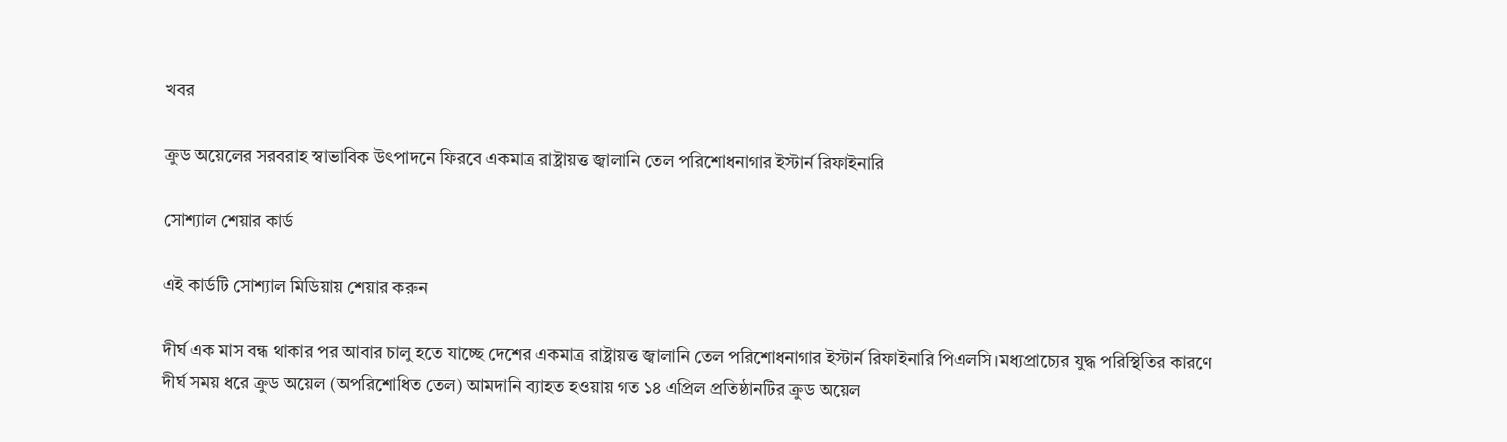খবর

ক্রুড অয়েলের সরবরাহ স্বাভাবিক উৎপাদনে ফিরবে একমাত্র রাষ্ট্রায়ত্ত জ্বালানি তেল পরিশোধনাগার ইস্টার্ন রিফাইনারি

সোশ্যাল শেয়ার কার্ড

এই কার্ডটি সোশ্যাল মিডিয়ায় শেয়ার করুন

দীর্ঘ এক মাস বন্ধ থাকার পর আবার চালু হতে যাচ্ছে দেশের একমাত্র রাষ্ট্রায়ত্ত জ্বালানি তেল পরিশোধনাগার ইস্টার্ন রিফাইনারি পিএলসি।মধ্যপ্রাচ্যের যুদ্ধ পরিস্থিতির কারণে দীর্ঘ সময় ধরে ক্রুড অয়েল (অপরিশোধিত তেল) আমদানি ব্যাহত হওয়ায় গত ১৪ এপ্রিল প্রতিষ্ঠানটির ক্রুড অয়েল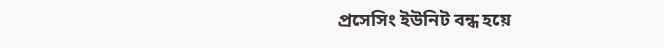প্রসেসিং ইউনিট বন্ধ হয়ে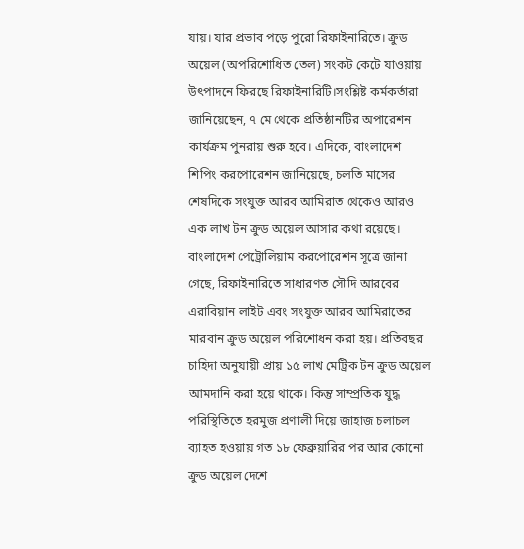যায়। যার প্রভাব পড়ে পুরো রিফাইনারিতে। ক্রুড অয়েল (অপরিশোধিত তেল) সংকট কেটে যাওয়ায় উৎপাদনে ফিরছে রিফাইনারিটি।সংশ্লিষ্ট কর্মকর্তারা জানিয়েছেন, ৭ মে থেকে প্রতিষ্ঠানটির অপারেশন কার্যক্রম পুনরায় শুরু হবে। এদিকে, বাংলাদেশ শিপিং করপোরেশন জানিয়েছে, চলতি মাসের শেষদিকে সংযুক্ত আরব আমিরাত থেকেও আরও এক লাখ টন ক্রুড অয়েল আসার কথা রয়েছে।
বাংলাদেশ পেট্রোলিয়াম করপোরেশন সূত্রে জানা গেছে, রিফাইনারিতে সাধারণত সৌদি আরবের এরাবিয়ান লাইট এবং সংযুক্ত আরব আমিরাতের মারবান ক্রুড অয়েল পরিশোধন করা হয়। প্রতিবছর চাহিদা অনুযায়ী প্রায় ১৫ লাখ মেট্রিক টন ক্রুড অয়েল আমদানি করা হয়ে থাকে। কিন্তু সাম্প্রতিক যুদ্ধ পরিস্থিতিতে হরমুজ প্রণালী দিয়ে জাহাজ চলাচল ব্যাহত হওয়ায় গত ১৮ ফেব্রুয়ারির পর আর কোনো ক্রুড অয়েল দেশে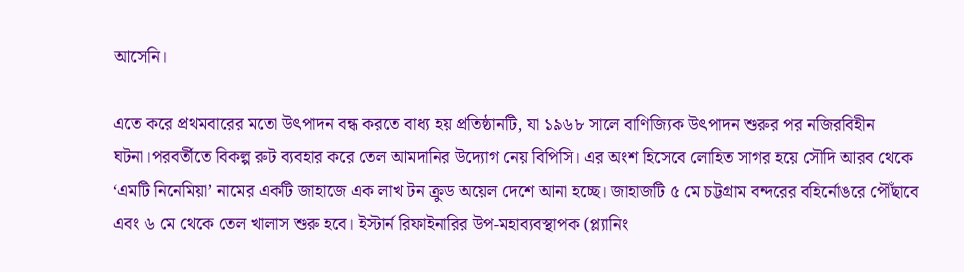আসেনি।

এতে করে প্রথমবারের মতো উৎপাদন বন্ধ করতে বাধ্য হয় প্রতিষ্ঠানটি, যা ১৯৬৮ সালে বাণিজ্যিক উৎপাদন শুরুর পর নজিরবিহীন ঘটনা।পরবর্তীতে বিকল্প রুট ব্যবহার করে তেল আমদানির উদ্যোগ নেয় বিপিসি। এর অংশ হিসেবে লোহিত সাগর হয়ে সৌদি আরব থেকে ‘এমটি নিনেমিয়া’ নামের একটি জাহাজে এক লাখ টন ক্রুড অয়েল দেশে আনা হচ্ছে। জাহাজটি ৫ মে চট্টগ্রাম বন্দরের বহির্নোঙরে পৌঁছাবে এবং ৬ মে থেকে তেল খালাস শুরু হবে। ইস্টার্ন রিফাইনারির উপ-মহাব্যবস্থাপক (প্ল্যানিং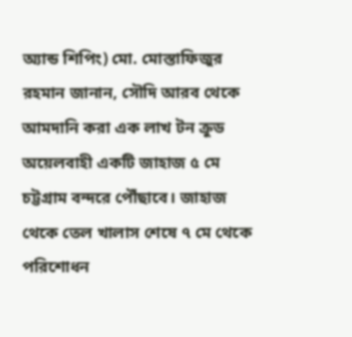অ্যান্ড শিপিং) মো. মোস্তাফিজুর রহমান জানান, সৌদি আরব থেকে আমদানি করা এক লাখ টন ক্রুড অয়েলবাহী একটি জাহাজ ৫ মে চট্টগ্রাম বন্দরে পৌঁছাবে। জাহাজ থেকে তেল খালাস শেষে ৭ মে থেকে পরিশোধন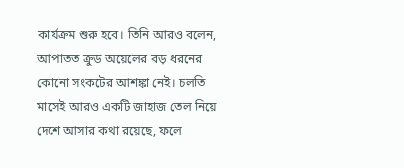কার্যক্রম শুরু হবে। তিনি আরও বলেন, আপাতত ক্রুড অয়েলের বড় ধরনের কোনো সংকটের আশঙ্কা নেই। চলতি মাসেই আরও একটি জাহাজ তেল নিয়ে দেশে আসার কথা রয়েছে, ফলে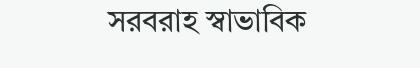সরবরাহ স্বাভাবিক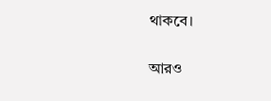থাকবে।

আরও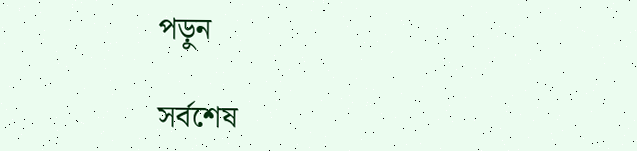পড়ুন

সর্বশেষ